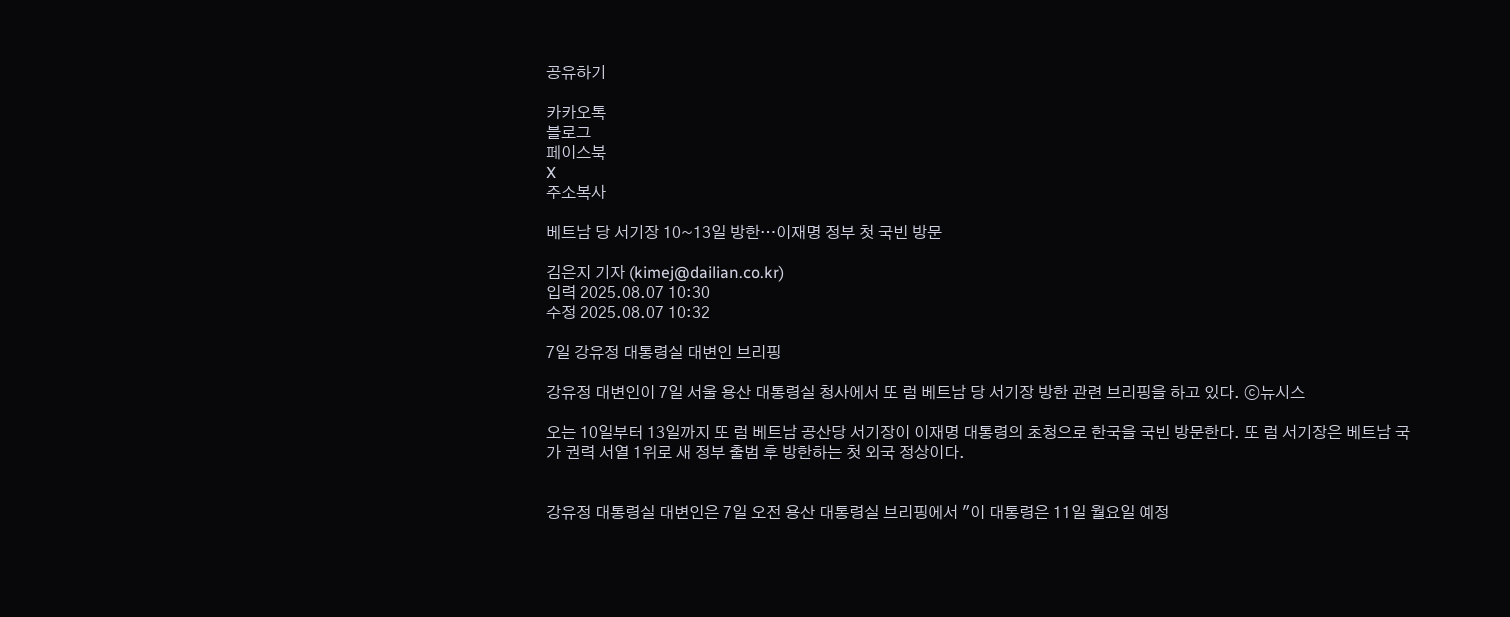공유하기

카카오톡
블로그
페이스북
X
주소복사

베트남 당 서기장 10~13일 방한…이재명 정부 첫 국빈 방문

김은지 기자 (kimej@dailian.co.kr)
입력 2025.08.07 10:30
수정 2025.08.07 10:32

7일 강유정 대통령실 대변인 브리핑

강유정 대변인이 7일 서울 용산 대통령실 청사에서 또 럼 베트남 당 서기장 방한 관련 브리핑을 하고 있다. ⓒ뉴시스

오는 10일부터 13일까지 또 럼 베트남 공산당 서기장이 이재명 대통령의 초청으로 한국을 국빈 방문한다. 또 럼 서기장은 베트남 국가 권력 서열 1위로 새 정부 출범 후 방한하는 첫 외국 정상이다.


강유정 대통령실 대변인은 7일 오전 용산 대통령실 브리핑에서 "이 대통령은 11일 월요일 예정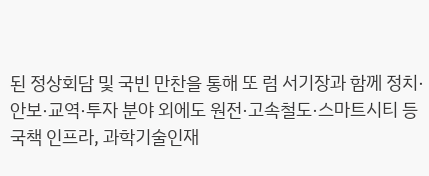된 정상회담 및 국빈 만찬을 통해 또 럼 서기장과 함께 정치·안보·교역·투자 분야 외에도 원전·고속철도·스마트시티 등 국책 인프라, 과학기술인재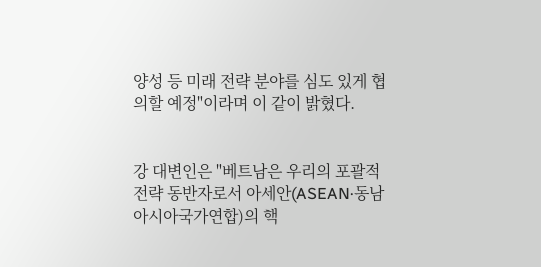양성 등 미래 전략 분야를 심도 있게 협의할 예정"이라며 이 같이 밝혔다.


강 대변인은 "베트남은 우리의 포괄적 전략 동반자로서 아세안(ASEAN·동남아시아국가연합)의 핵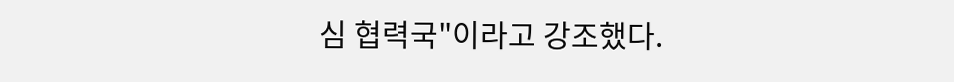심 협력국"이라고 강조했다.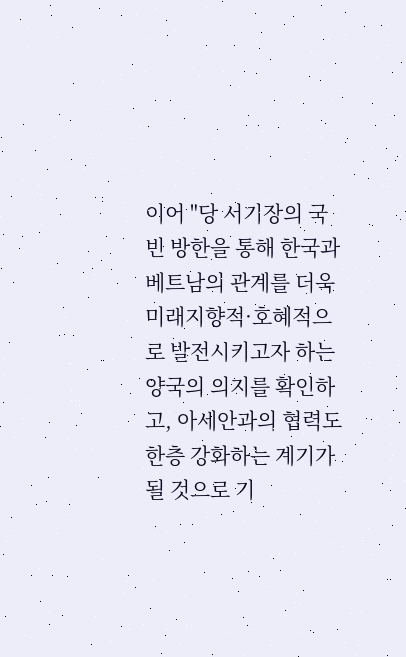이어 "당 서기장의 국빈 방한을 통해 한국과 베트남의 관계를 더욱 미래지향적·호혜적으로 발전시키고자 하는 양국의 의지를 확인하고, 아세안과의 협력도 한층 강화하는 계기가 될 것으로 기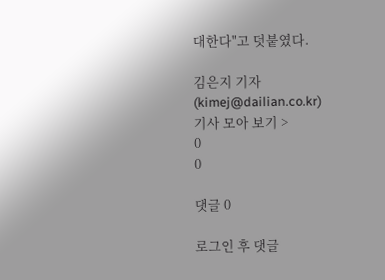대한다"고 덧붙였다.

김은지 기자 (kimej@dailian.co.kr)
기사 모아 보기 >
0
0

댓글 0

로그인 후 댓글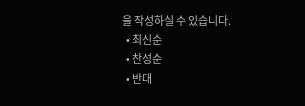을 작성하실 수 있습니다.
  • 최신순
  • 찬성순
  • 반대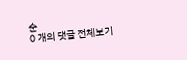순
0 개의 댓글 전체보기